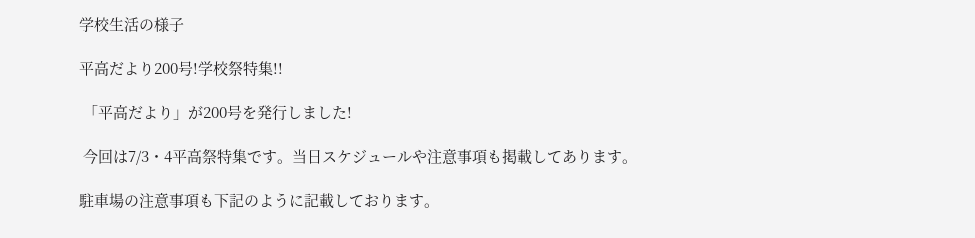学校生活の様子

平高だより200号!学校祭特集!!

 「平高だより」が200号を発行しました!

 今回は7/3・4平高祭特集です。当日スケジュールや注意事項も掲載してあります。

駐車場の注意事項も下記のように記載しております。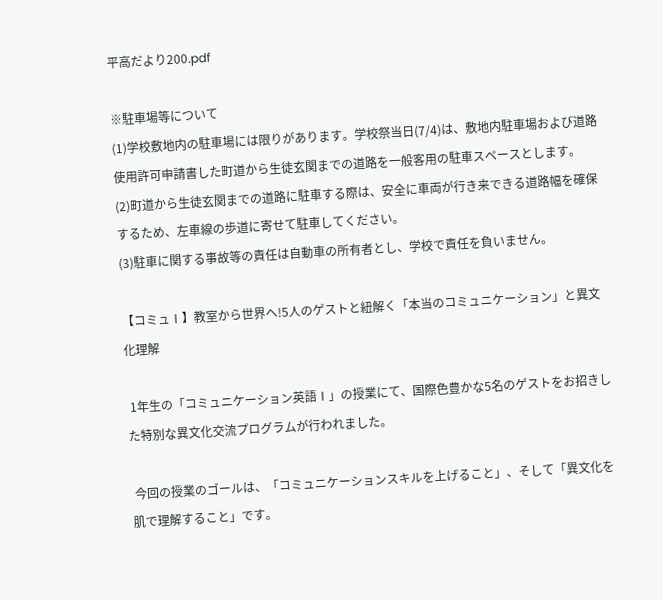平高だより200.pdf

※駐車場等について
(1)学校敷地内の駐車場には限りがあります。学校祭当日(7/4)は、敷地内駐車場および道路使用許可申請書した町道から生徒玄関までの道路を一般客用の駐車スペースとします。
(2)町道から生徒玄関までの道路に駐車する際は、安全に車両が行き来できる道路幅を確保するため、左車線の歩道に寄せて駐車してください。
(3)駐車に関する事故等の責任は自動車の所有者とし、学校で責任を負いません。

【コミュⅠ】教室から世界へ!5人のゲストと紐解く「本当のコミュニケーション」と異文化理解

 1年生の「コミュニケーション英語Ⅰ」の授業にて、国際色豊かな5名のゲストをお招きした特別な異文化交流プログラムが行われました。

 今回の授業のゴールは、「コミュニケーションスキルを上げること」、そして「異文化を肌で理解すること」です。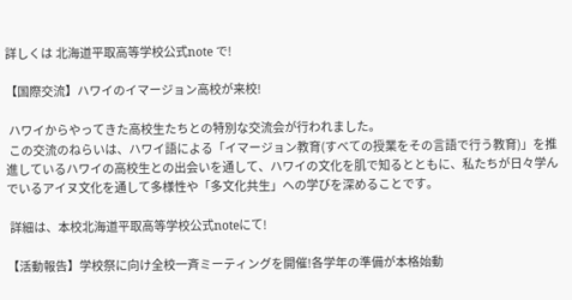詳しくは 北海道平取高等学校公式note で!

【国際交流】ハワイのイマージョン高校が来校!

 ハワイからやってきた高校生たちとの特別な交流会が行われました。
 この交流のねらいは、ハワイ語による「イマージョン教育(すべての授業をその言語で行う教育)」を推進しているハワイの高校生との出会いを通して、ハワイの文化を肌で知るとともに、私たちが日々学んでいるアイヌ文化を通して多様性や「多文化共生」への学びを深めることです。

 詳細は、本校北海道平取高等学校公式noteにて!

【活動報告】学校祭に向け全校一斉ミーティングを開催!各学年の準備が本格始動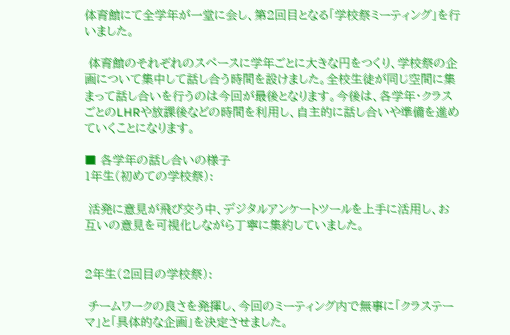体育館にて全学年が一堂に会し、第2回目となる「学校祭ミーティング」を行いました。

 体育館のそれぞれのスペースに学年ごとに大きな円をつくり、学校祭の企画について集中して話し合う時間を設けました。全校生徒が同じ空間に集まって話し合いを行うのは今回が最後となります。今後は、各学年・クラスごとのLHRや放課後などの時間を利用し、自主的に話し合いや準備を進めていくことになります。

■ 各学年の話し合いの様子
1年生(初めての学校祭):

 活発に意見が飛び交う中、デジタルアンケートツールを上手に活用し、お互いの意見を可視化しながら丁寧に集約していました。


2年生(2回目の学校祭):

 チームワークの良さを発揮し、今回のミーティング内で無事に「クラステーマ」と「具体的な企画」を決定させました。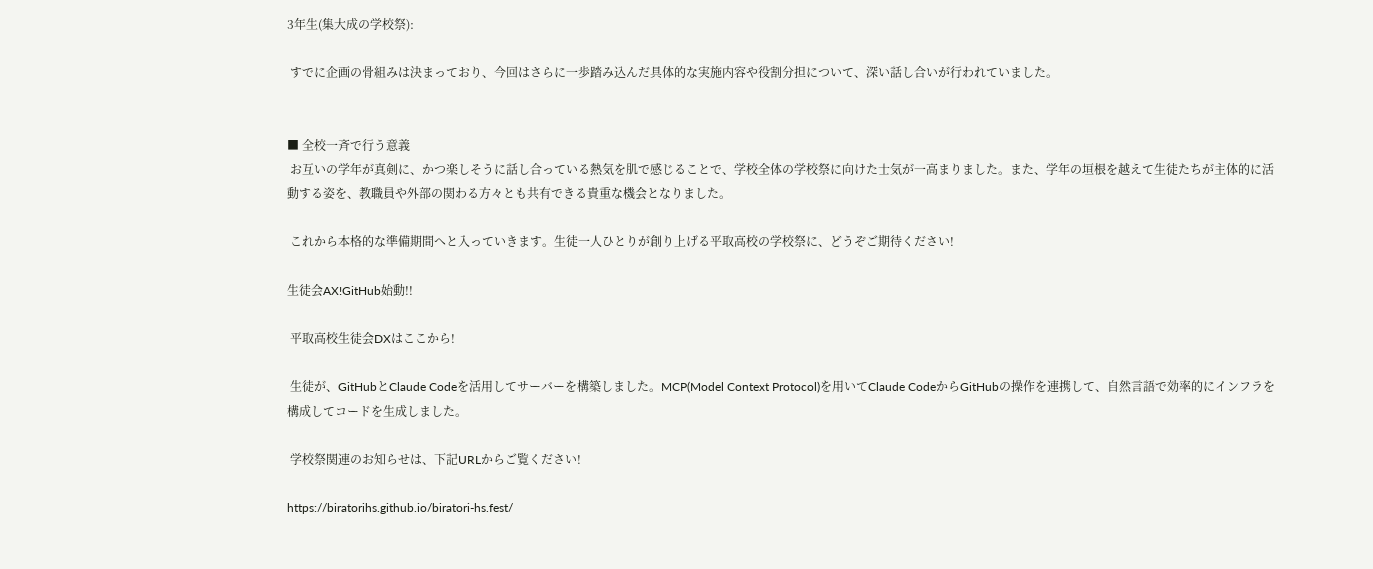3年生(集大成の学校祭):

 すでに企画の骨組みは決まっており、今回はさらに一歩踏み込んだ具体的な実施内容や役割分担について、深い話し合いが行われていました。


■ 全校一斉で行う意義
 お互いの学年が真剣に、かつ楽しそうに話し合っている熱気を肌で感じることで、学校全体の学校祭に向けた士気が一高まりました。また、学年の垣根を越えて生徒たちが主体的に活動する姿を、教職員や外部の関わる方々とも共有できる貴重な機会となりました。

 これから本格的な準備期間へと入っていきます。生徒一人ひとりが創り上げる平取高校の学校祭に、どうぞご期待ください!

生徒会AX!GitHub始動!!

 平取高校生徒会DXはここから!

 生徒が、GitHubとClaude Codeを活用してサーバーを構築しました。MCP(Model Context Protocol)を用いてClaude CodeからGitHubの操作を連携して、自然言語で効率的にインフラを構成してコードを生成しました。

 学校祭関連のお知らせは、下記URLからご覧ください!

https://biratorihs.github.io/biratori-hs.fest/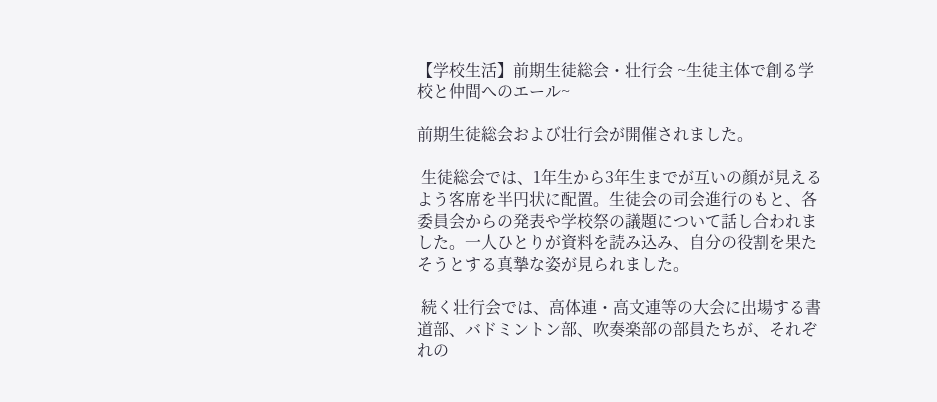【学校生活】前期生徒総会・壮行会 ~生徒主体で創る学校と仲間へのエール~

前期生徒総会および壮行会が開催されました。

 生徒総会では、1年生から3年生までが互いの顔が見えるよう客席を半円状に配置。生徒会の司会進行のもと、各委員会からの発表や学校祭の議題について話し合われました。一人ひとりが資料を読み込み、自分の役割を果たそうとする真摯な姿が見られました。

 続く壮行会では、高体連・高文連等の大会に出場する書道部、バドミントン部、吹奏楽部の部員たちが、それぞれの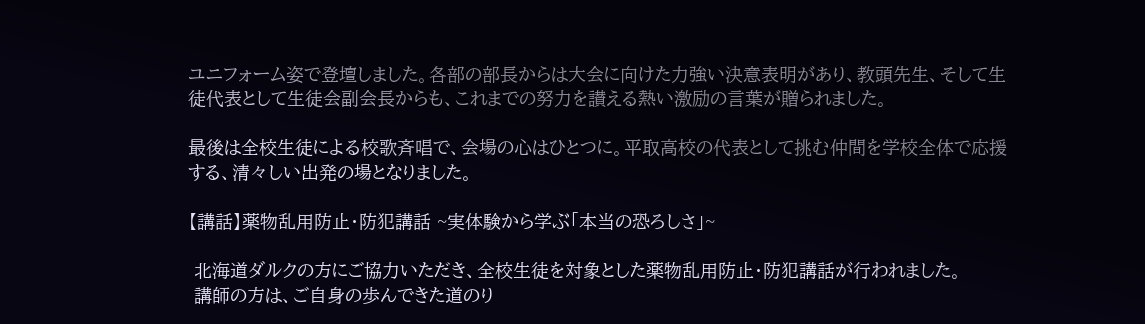ユニフォーム姿で登壇しました。各部の部長からは大会に向けた力強い決意表明があり、教頭先生、そして生徒代表として生徒会副会長からも、これまでの努力を讃える熱い激励の言葉が贈られました。

最後は全校生徒による校歌斉唱で、会場の心はひとつに。平取高校の代表として挑む仲間を学校全体で応援する、清々しい出発の場となりました。

【講話】薬物乱用防止・防犯講話 ~実体験から学ぶ「本当の恐ろしさ」~

 北海道ダルクの方にご協力いただき、全校生徒を対象とした薬物乱用防止・防犯講話が行われました。
 講師の方は、ご自身の歩んできた道のり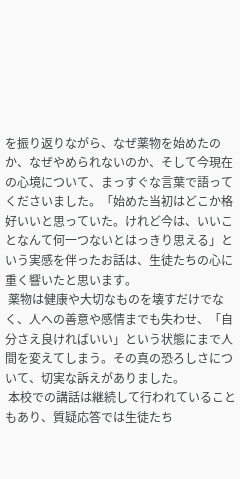を振り返りながら、なぜ薬物を始めたのか、なぜやめられないのか、そして今現在の心境について、まっすぐな言葉で語ってくださいました。「始めた当初はどこか格好いいと思っていた。けれど今は、いいことなんて何一つないとはっきり思える」という実感を伴ったお話は、生徒たちの心に重く響いたと思います。
 薬物は健康や大切なものを壊すだけでなく、人への善意や感情までも失わせ、「自分さえ良ければいい」という状態にまで人間を変えてしまう。その真の恐ろしさについて、切実な訴えがありました。
 本校での講話は継続して行われていることもあり、質疑応答では生徒たち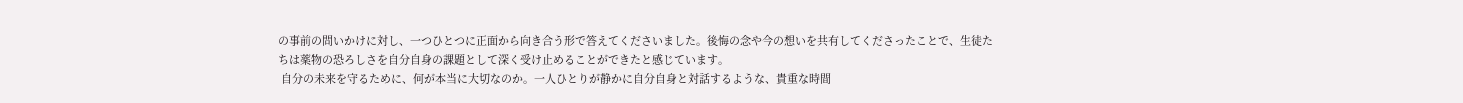の事前の問いかけに対し、一つひとつに正面から向き合う形で答えてくださいました。後悔の念や今の想いを共有してくださったことで、生徒たちは薬物の恐ろしさを自分自身の課題として深く受け止めることができたと感じています。
 自分の未来を守るために、何が本当に大切なのか。一人ひとりが静かに自分自身と対話するような、貴重な時間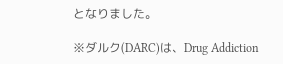となりました。

※ダルク(DARC)は、Drug Addiction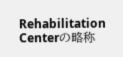Rehabilitation Centerの略称